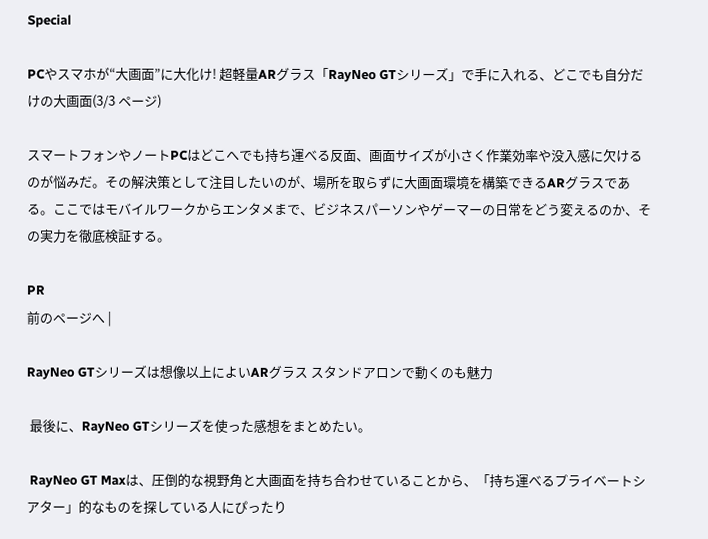Special

PCやスマホが“大画面”に大化け! 超軽量ARグラス「RayNeo GTシリーズ」で手に入れる、どこでも自分だけの大画面(3/3 ページ)

スマートフォンやノートPCはどこへでも持ち運べる反面、画面サイズが小さく作業効率や没入感に欠けるのが悩みだ。その解決策として注目したいのが、場所を取らずに大画面環境を構築できるARグラスである。ここではモバイルワークからエンタメまで、ビジネスパーソンやゲーマーの日常をどう変えるのか、その実力を徹底検証する。

PR
前のページへ |

RayNeo GTシリーズは想像以上によいARグラス スタンドアロンで動くのも魅力

 最後に、RayNeo GTシリーズを使った感想をまとめたい。

 RayNeo GT Maxは、圧倒的な視野角と大画面を持ち合わせていることから、「持ち運べるプライベートシアター」的なものを探している人にぴったり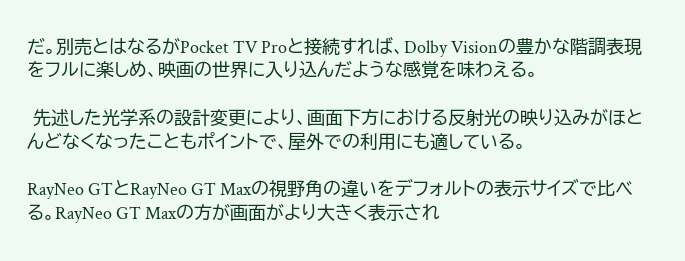だ。別売とはなるがPocket TV Proと接続すれば、Dolby Visionの豊かな階調表現をフルに楽しめ、映画の世界に入り込んだような感覚を味わえる。

 先述した光学系の設計変更により、画面下方における反射光の映り込みがほとんどなくなったこともポイントで、屋外での利用にも適している。

RayNeo GTとRayNeo GT Maxの視野角の違いをデフォルトの表示サイズで比べる。RayNeo GT Maxの方が画面がより大きく表示され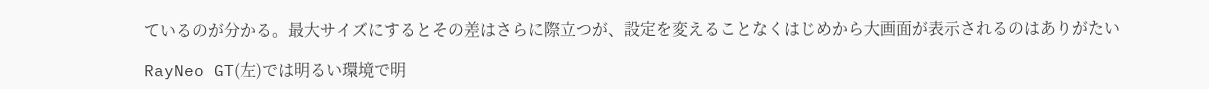ているのが分かる。最大サイズにするとその差はさらに際立つが、設定を変えることなくはじめから大画面が表示されるのはありがたい

RayNeo GT(左)では明るい環境で明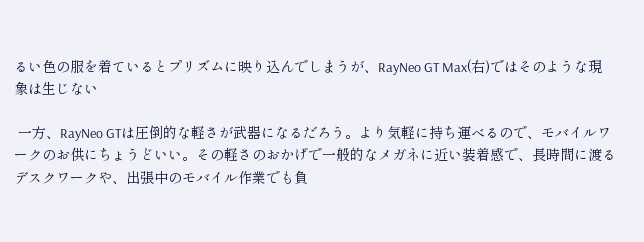るい色の服を着ているとプリズムに映り込んでしまうが、RayNeo GT Max(右)ではそのような現象は生じない

 一方、RayNeo GTは圧倒的な軽さが武器になるだろう。より気軽に持ち運べるので、モバイルワークのお供にちょうどいい。その軽さのおかげで一般的なメガネに近い装着感で、長時間に渡るデスクワークや、出張中のモバイル作業でも負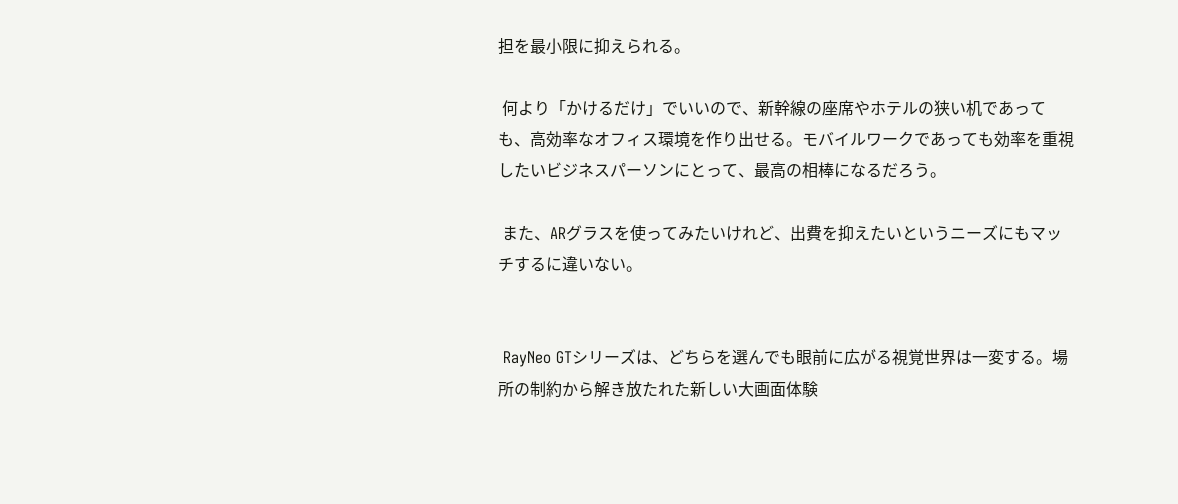担を最小限に抑えられる。

 何より「かけるだけ」でいいので、新幹線の座席やホテルの狭い机であっても、高効率なオフィス環境を作り出せる。モバイルワークであっても効率を重視したいビジネスパーソンにとって、最高の相棒になるだろう。

 また、ARグラスを使ってみたいけれど、出費を抑えたいというニーズにもマッチするに違いない。


 RayNeo GTシリーズは、どちらを選んでも眼前に広がる視覚世界は一変する。場所の制約から解き放たれた新しい大画面体験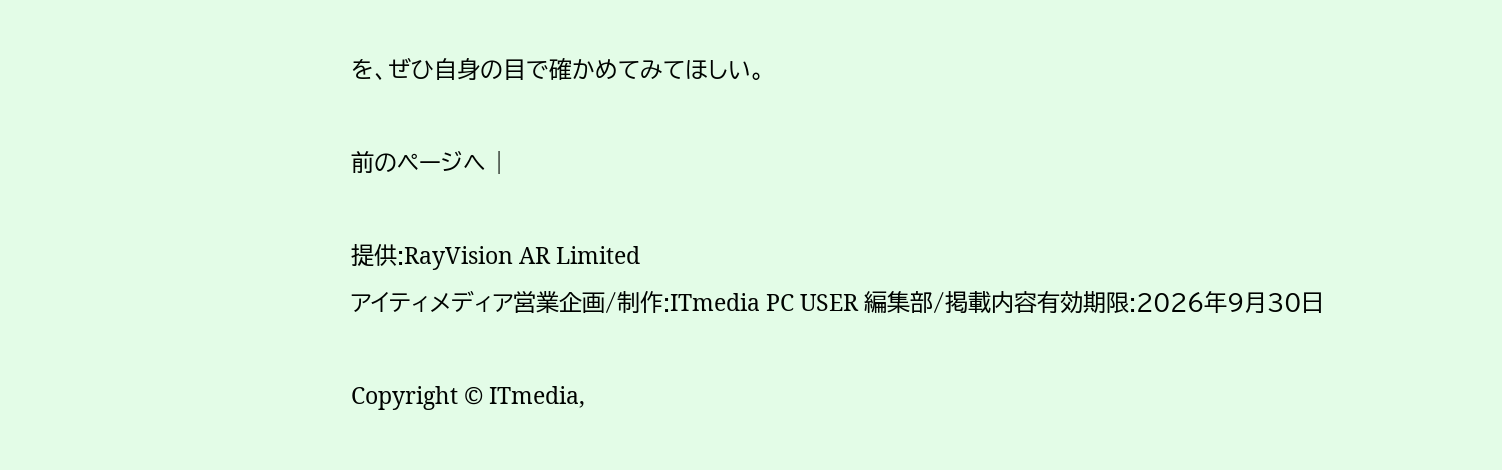を、ぜひ自身の目で確かめてみてほしい。

前のページへ |

提供:RayVision AR Limited
アイティメディア営業企画/制作:ITmedia PC USER 編集部/掲載内容有効期限:2026年9月30日

Copyright © ITmedia,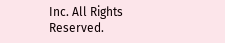Inc. All Rights Reserved.